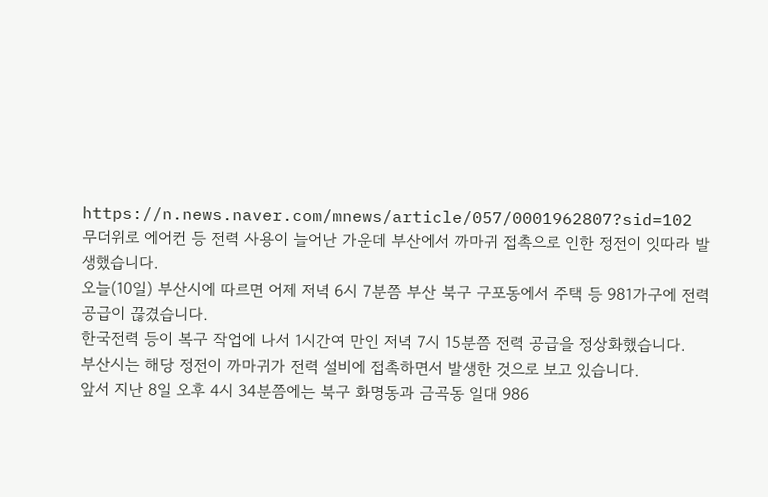https://n.news.naver.com/mnews/article/057/0001962807?sid=102
무더위로 에어컨 등 전력 사용이 늘어난 가운데 부산에서 까마귀 접촉으로 인한 정전이 잇따라 발생했습니다.
오늘(10일) 부산시에 따르면 어제 저녁 6시 7분쯤 부산 북구 구포동에서 주택 등 981가구에 전력 공급이 끊겼습니다.
한국전력 등이 복구 작업에 나서 1시간여 만인 저녁 7시 15분쯤 전력 공급을 정상화했습니다.
부산시는 해당 정전이 까마귀가 전력 설비에 접촉하면서 발생한 것으로 보고 있습니다.
앞서 지난 8일 오후 4시 34분쯤에는 북구 화명동과 금곡동 일대 986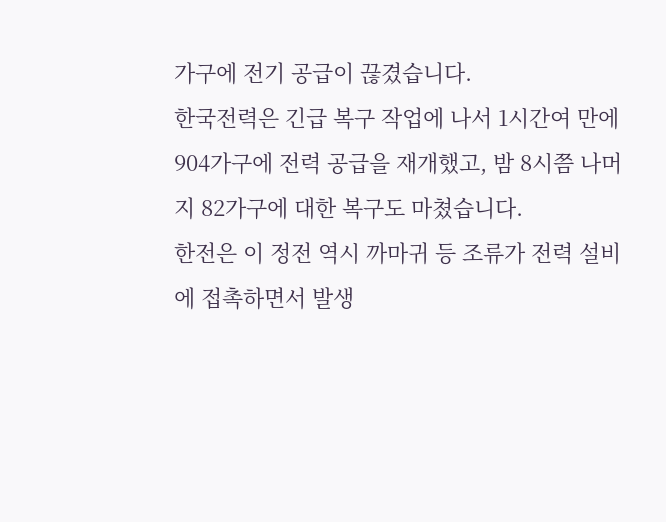가구에 전기 공급이 끊겼습니다.
한국전력은 긴급 복구 작업에 나서 1시간여 만에 904가구에 전력 공급을 재개했고, 밤 8시쯤 나머지 82가구에 대한 복구도 마쳤습니다.
한전은 이 정전 역시 까마귀 등 조류가 전력 설비에 접촉하면서 발생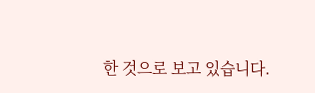한 것으로 보고 있습니다.